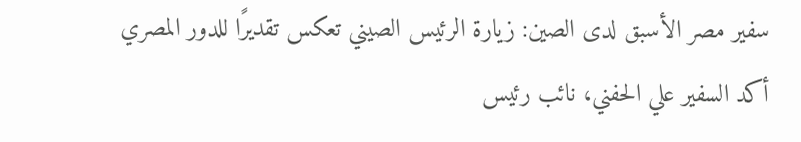سفير مصر الأسبق لدى الصين: زيارة الرئيس الصيني تعكس تقديرًا للدور المصري
أكد السفير علي الحفني، نائب رئيس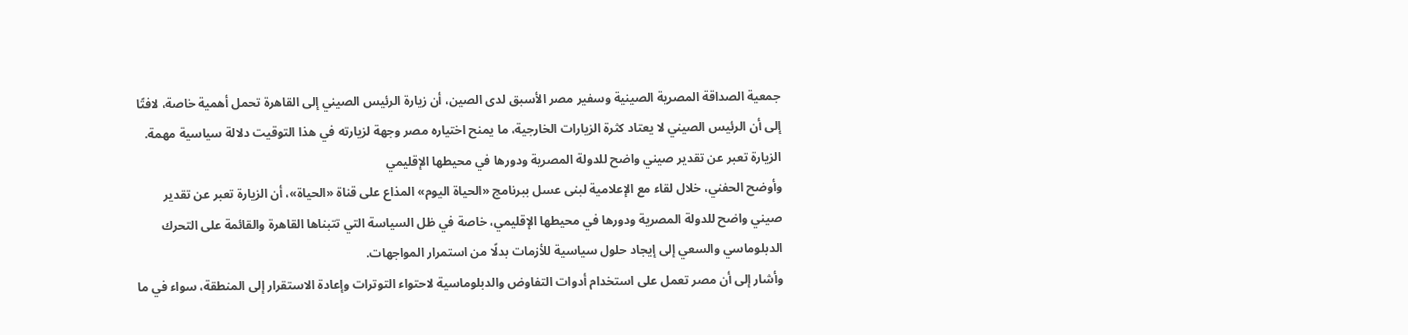جمعية الصداقة المصرية الصينية وسفير مصر الأسبق لدى الصين، أن زيارة الرئيس الصيني إلى القاهرة تحمل أهمية خاصة، لافتًا إلى أن الرئيس الصيني لا يعتاد كثرة الزيارات الخارجية، ما يمنح اختياره مصر وجهة لزيارته في هذا التوقيت دلالة سياسية مهمة.
الزيارة تعبر عن تقدير صيني واضح للدولة المصرية ودورها في محيطها الإقليمي
وأوضح الحفني، خلال لقاء مع الإعلامية لبنى عسل ببرنامج «الحياة اليوم» المذاع على قناة «الحياة»، أن الزيارة تعبر عن تقدير صيني واضح للدولة المصرية ودورها في محيطها الإقليمي، خاصة في ظل السياسة التي تتبناها القاهرة والقائمة على التحرك الدبلوماسي والسعي إلى إيجاد حلول سياسية للأزمات بدلًا من استمرار المواجهات.
وأشار إلى أن مصر تعمل على استخدام أدوات التفاوض والدبلوماسية لاحتواء التوترات وإعادة الاستقرار إلى المنطقة، سواء في ما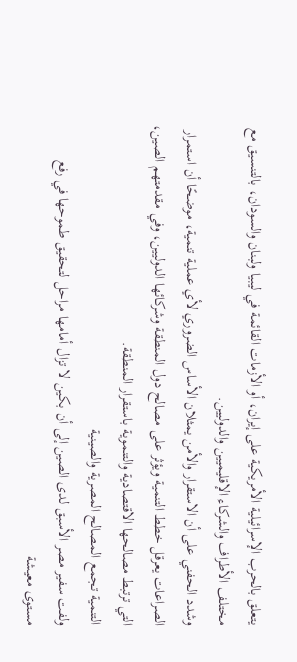يتعلق بالحرب الإسرائيلية الأمريكية على إيران، أو الأزمات القائمة في ليبيا ولبنان والسودان، بالتنسيق مع مختلف الأطراف والشركاء الإقليميين والدوليين.
وشدد الحفني على أن الاستقرار والأمن يمثلان الأساس الضروري لأي عملية تنمية، موضحًا أن استمرار الصراعات يعرقل خطط التنمية ويؤثر على مصالح دول المنطقة وشركائها الدوليين، وفي مقدمتهم الصين، التي ترتبط مصالحها الاقتصادية والتنموية باستقرار المنطقة.
التنمية تجمع المصالح المصرية والصينية
ولفت سفير مصر الأسبق لدى الصين إلى أن بكين لا تزال أمامها مراحل لتحقيق طموحها في رفع مستوى معيشة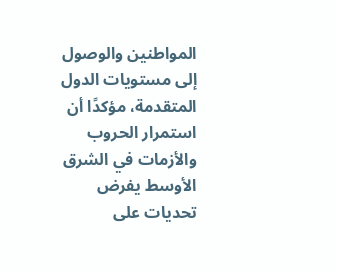المواطنين والوصول إلى مستويات الدول المتقدمة، مؤكدًا أن استمرار الحروب والأزمات في الشرق الأوسط يفرض تحديات على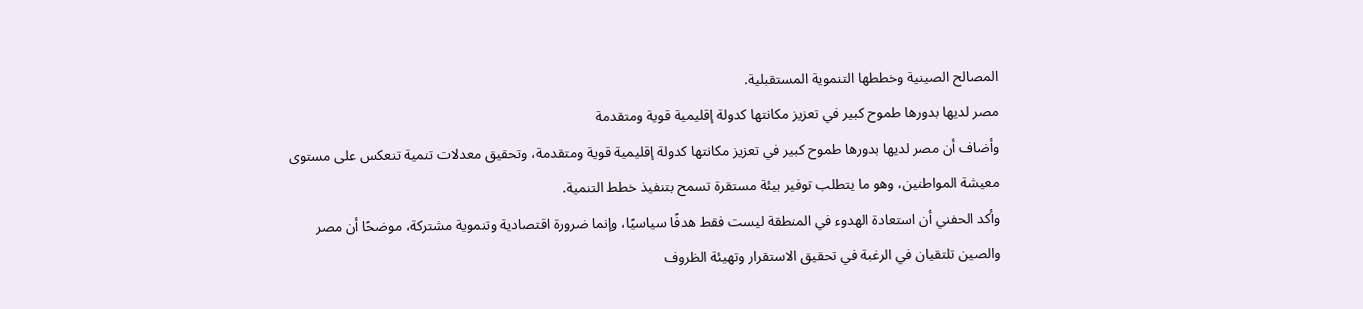المصالح الصينية وخططها التنموية المستقبلية.
مصر لديها بدورها طموح كبير في تعزيز مكانتها كدولة إقليمية قوية ومتقدمة
وأضاف أن مصر لديها بدورها طموح كبير في تعزيز مكانتها كدولة إقليمية قوية ومتقدمة، وتحقيق معدلات تنمية تنعكس على مستوى معيشة المواطنين، وهو ما يتطلب توفير بيئة مستقرة تسمح بتنفيذ خطط التنمية.
وأكد الحفني أن استعادة الهدوء في المنطقة ليست فقط هدفًا سياسيًا، وإنما ضرورة اقتصادية وتنموية مشتركة، موضحًا أن مصر والصين تلتقيان في الرغبة في تحقيق الاستقرار وتهيئة الظروف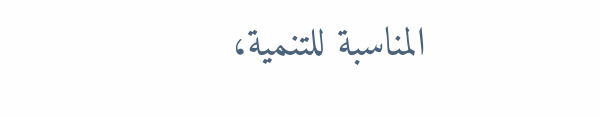المناسبة للتنمية،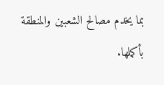بما يخدم مصالح الشعبين والمنطقة بأكملها.